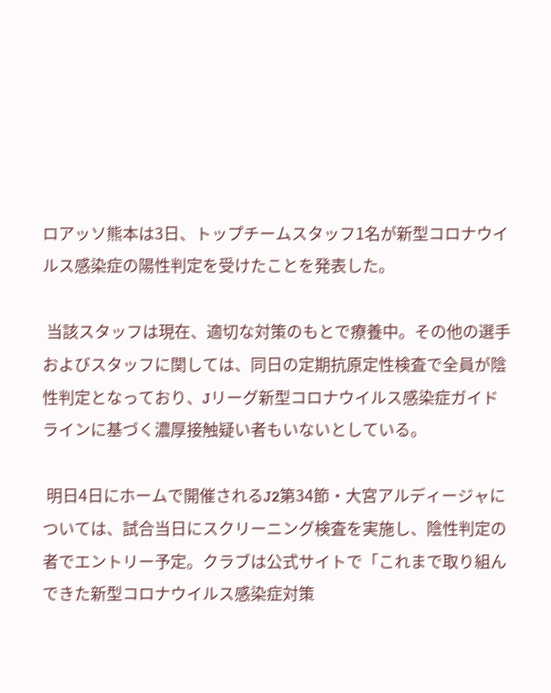ロアッソ熊本は3日、トップチームスタッフ1名が新型コロナウイルス感染症の陽性判定を受けたことを発表した。

 当該スタッフは現在、適切な対策のもとで療養中。その他の選手およびスタッフに関しては、同日の定期抗原定性検査で全員が陰性判定となっており、Jリーグ新型コロナウイルス感染症ガイドラインに基づく濃厚接触疑い者もいないとしている。

 明日4日にホームで開催されるJ2第34節・大宮アルディージャについては、試合当日にスクリーニング検査を実施し、陰性判定の者でエントリー予定。クラブは公式サイトで「これまで取り組んできた新型コロナウイルス感染症対策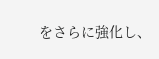をさらに強化し、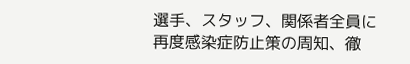選手、スタッフ、関係者全員に再度感染症防止策の周知、徹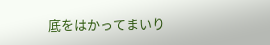底をはかってまいり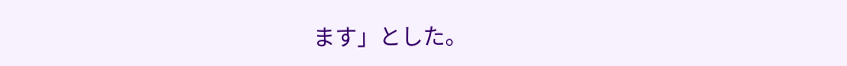ます」とした。